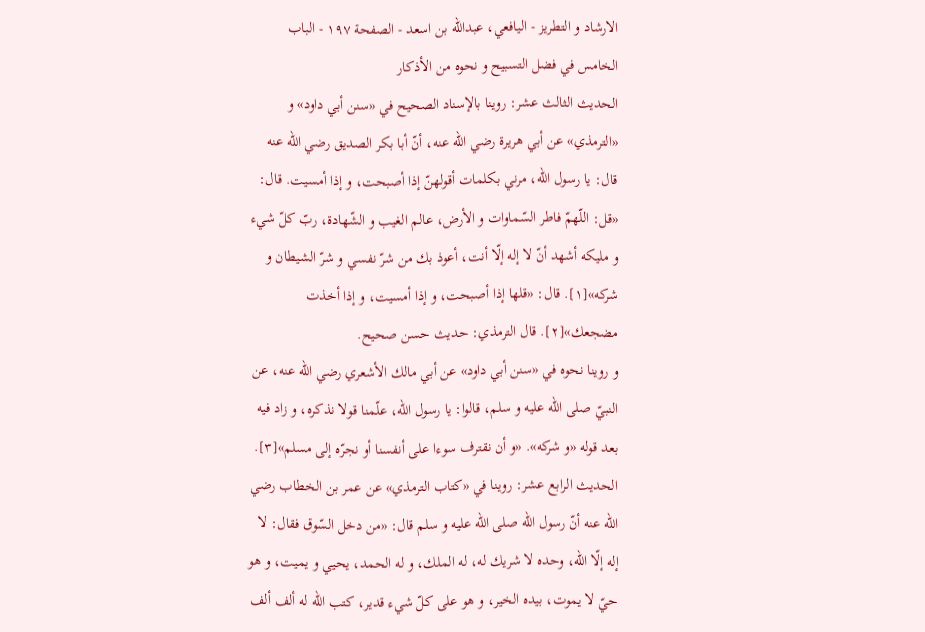الارشاد و التطريز - اليافعي، عبدالله بن اسعد - الصفحة ١٩٧ - الباب الخامس في فضل التسبيح و نحوه من الأذكار
الحديث الثالث عشر: روينا بالإسناد الصحيح في «سنن أبي داود» و «الترمذي» عن أبي هريرة رضي اللّه عنه، أنّ أبا بكر الصديق رضي اللّه عنه قال: يا رسول اللّه، مرني بكلمات أقولهنّ إذا أصبحت، و إذا أمسيت. قال: «قل: اللّهمّ فاطر السّماوات و الأرض، عالم الغيب و الشّهادة، ربّ كلّ شيء و مليكه أشهد أنّ لا إله إلّا أنت، أعوذ بك من شرّ نفسي و شرّ الشيطان و شركه»[١]. قال: «قلها إذا أصبحت، و إذا أمسيت، و إذا أخذت مضجعك»[٢]. قال الترمذي: حديث حسن صحيح.
و روينا نحوه في «سنن أبي داود» عن أبي مالك الأشعري رضي اللّه عنه، عن النبيّ صلى اللّه عليه و سلم، قالوا: يا رسول اللّه، علّمنا قولا نذكره، و زاد فيه بعد قوله «و شركه». «و أن نقترف سوءا على أنفسنا أو نجرّه إلى مسلم»[٣].
الحديث الرابع عشر: روينا في «كتاب الترمذي» عن عمر بن الخطاب رضي اللّه عنه أنّ رسول اللّه صلى اللّه عليه و سلم قال: «من دخل السّوق فقال: لا إله إلّا اللّه، وحده لا شريك له، له الملك، و له الحمد، يحيي و يميت، و هو حيّ لا يموت، بيده الخير، و هو على كلّ شيء قدير، كتب اللّه له ألف ألف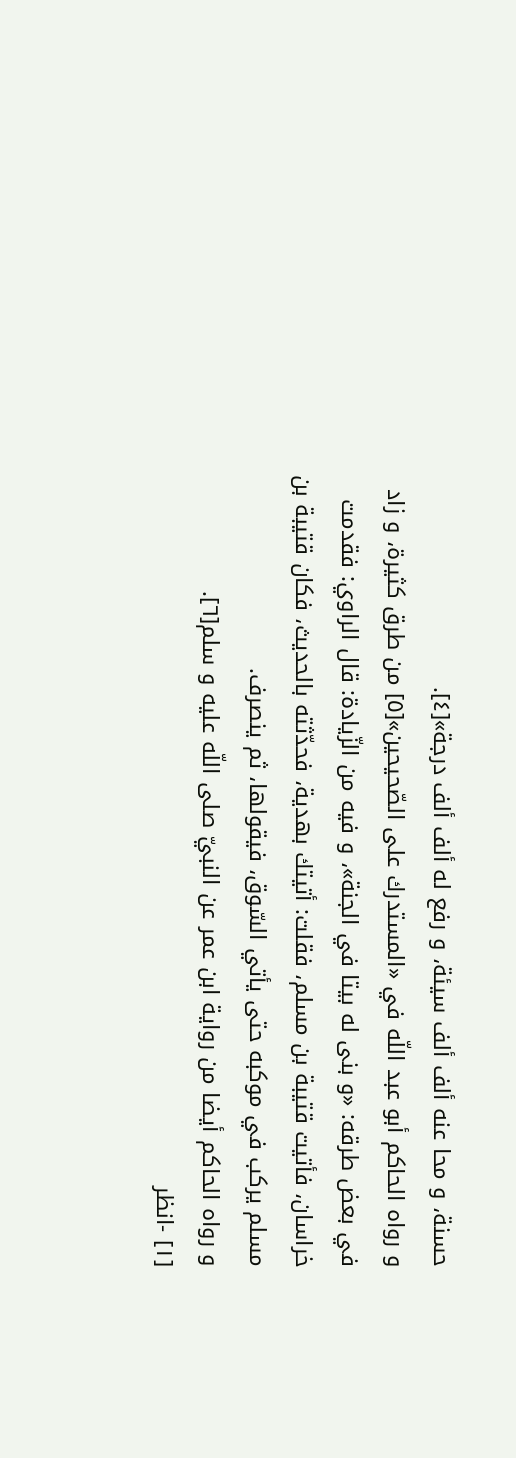حسنة، و محا عنه ألف ألف سيئة، و رفع له ألف ألف درجة»[٤].
و رواه الحاكم أبو عبد اللّه في «المستدرك على الصّحيحين»[٥] من طرق كثيرة، و زاد في بعض طرقه: «و بنى له بيتا في الجنة»، و فيه من الزّيادة: قال الراوي: فقدمت خراسان، فأتيت قتيبة بن مسلم، فقلت: أتيتك بهدية، فحدّثته بالحديث، فكان قتيبة بن مسلم يركب في موكبه حتى يأتي السّوق، فيقولها، ثم ينصرف.
و رواه الحاكم أيضا من رواية ابن عمر عن النبيّ صلى اللّه عليه و سلم[٦].
[١] -انظر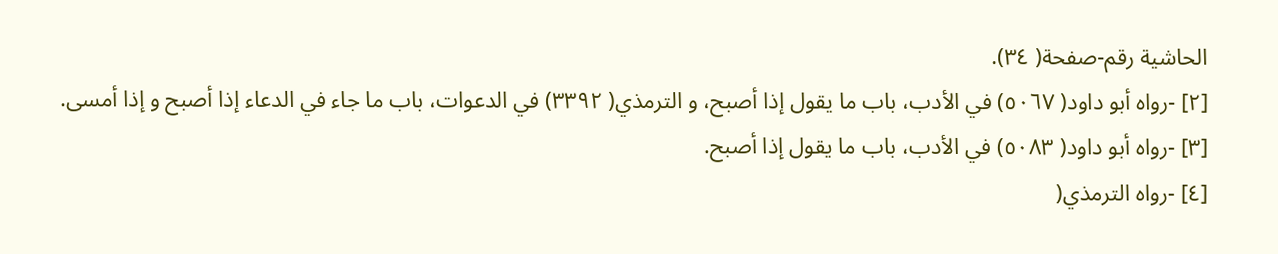الحاشية رقم-صفحة( ٣٤).
[٢] -رواه أبو داود( ٥٠٦٧) في الأدب، باب ما يقول إذا أصبح، و الترمذي( ٣٣٩٢) في الدعوات، باب ما جاء في الدعاء إذا أصبح و إذا أمسى.
[٣] -رواه أبو داود( ٥٠٨٣) في الأدب، باب ما يقول إذا أصبح.
[٤] -رواه الترمذي(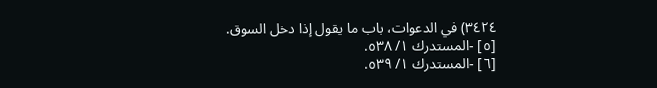٣٤٢٤) في الدعوات، باب ما يقول إذا دخل السوق.
[٥] -المستدرك ١/ ٥٣٨.
[٦] -المستدرك ١/ ٥٣٩.